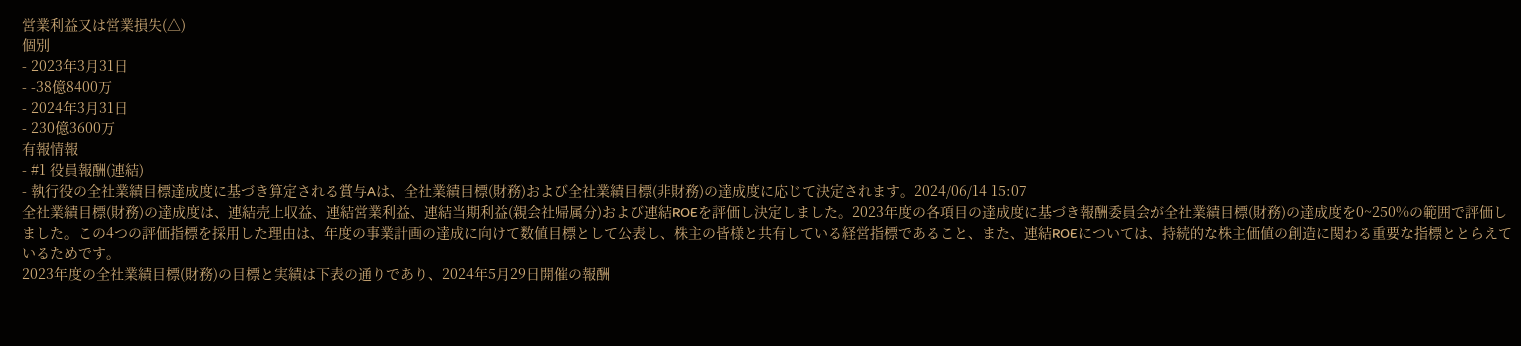営業利益又は営業損失(△)
個別
- 2023年3月31日
- -38億8400万
- 2024年3月31日
- 230億3600万
有報情報
- #1 役員報酬(連結)
- 執行役の全社業績目標達成度に基づき算定される賞与Aは、全社業績目標(財務)および全社業績目標(非財務)の達成度に応じて決定されます。2024/06/14 15:07
全社業績目標(財務)の達成度は、連結売上収益、連結営業利益、連結当期利益(親会社帰属分)および連結ROEを評価し決定しました。2023年度の各項目の達成度に基づき報酬委員会が全社業績目標(財務)の達成度を0~250%の範囲で評価しました。この4つの評価指標を採用した理由は、年度の事業計画の達成に向けて数値目標として公表し、株主の皆様と共有している経営指標であること、また、連結ROEについては、持続的な株主価値の創造に関わる重要な指標ととらえているためです。
2023年度の全社業績目標(財務)の目標と実績は下表の通りであり、2024年5月29日開催の報酬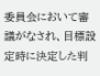委員会において審議がなされ、目標設定時に決定した判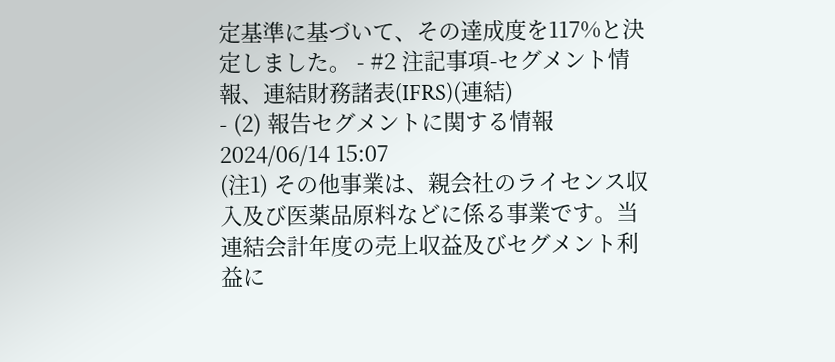定基準に基づいて、その達成度を117%と決定しました。 - #2 注記事項-セグメント情報、連結財務諸表(IFRS)(連結)
- (2) 報告セグメントに関する情報2024/06/14 15:07
(注1) その他事業は、親会社のライセンス収入及び医薬品原料などに係る事業です。当連結会計年度の売上収益及びセグメント利益に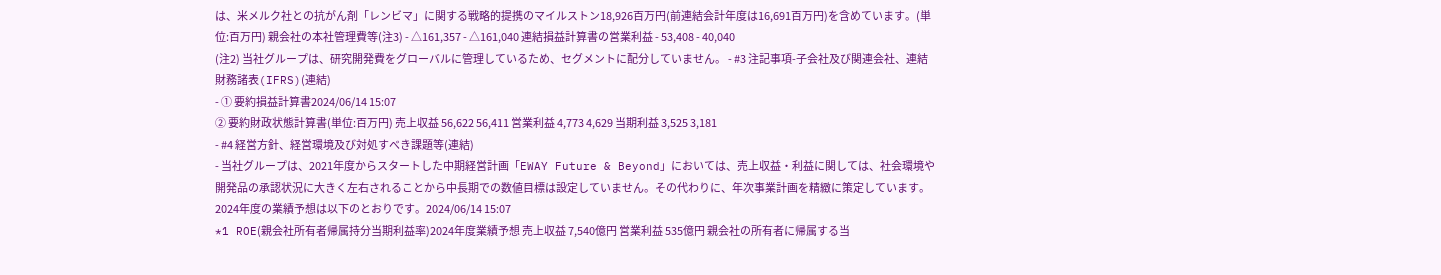は、米メルク社との抗がん剤「レンビマ」に関する戦略的提携のマイルストン18,926百万円(前連結会計年度は16,691百万円)を含めています。(単位:百万円) 親会社の本社管理費等(注3) - △161,357 - △161,040 連結損益計算書の営業利益 - 53,408 - 40,040
(注2) 当社グループは、研究開発費をグローバルに管理しているため、セグメントに配分していません。 - #3 注記事項-子会社及び関連会社、連結財務諸表(IFRS)(連結)
- ① 要約損益計算書2024/06/14 15:07
② 要約財政状態計算書(単位:百万円) 売上収益 56,622 56,411 営業利益 4,773 4,629 当期利益 3,525 3,181
- #4 経営方針、経営環境及び対処すべき課題等(連結)
- 当社グループは、2021年度からスタートした中期経営計画「EWAY Future & Beyond」においては、売上収益・利益に関しては、社会環境や開発品の承認状況に大きく左右されることから中長期での数値目標は設定していません。その代わりに、年次事業計画を精緻に策定しています。2024年度の業績予想は以下のとおりです。2024/06/14 15:07
*1 ROE(親会社所有者帰属持分当期利益率)2024年度業績予想 売上収益 7,540億円 営業利益 535億円 親会社の所有者に帰属する当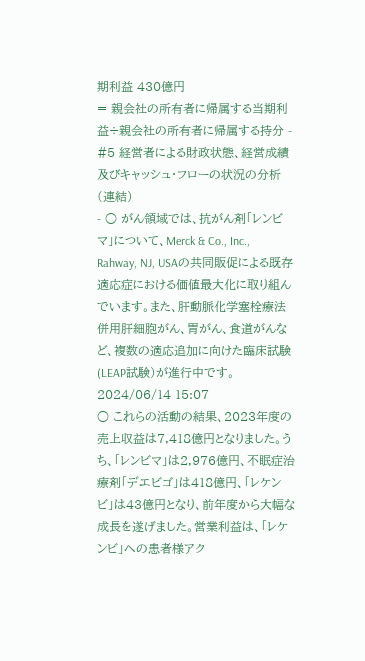期利益 430億円
= 親会社の所有者に帰属する当期利益÷親会社の所有者に帰属する持分 - #5 経営者による財政状態、経営成績及びキャッシュ・フローの状況の分析(連結)
- ○ がん領域では、抗がん剤「レンビマ」について、Merck & Co., Inc., Rahway, NJ, USAの共同販促による既存適応症における価値最大化に取り組んでいます。また、肝動脈化学塞栓療法併用肝細胞がん、胃がん、食道がんなど、複数の適応追加に向けた臨床試験(LEAP試験)が進行中です。2024/06/14 15:07
○ これらの活動の結果、2023年度の売上収益は7,418億円となりました。うち、「レンビマ」は2,976億円、不眠症治療剤「デエビゴ」は418億円、「レケンビ」は43億円となり、前年度から大幅な成長を遂げました。営業利益は、「レケンビ」への患者様アク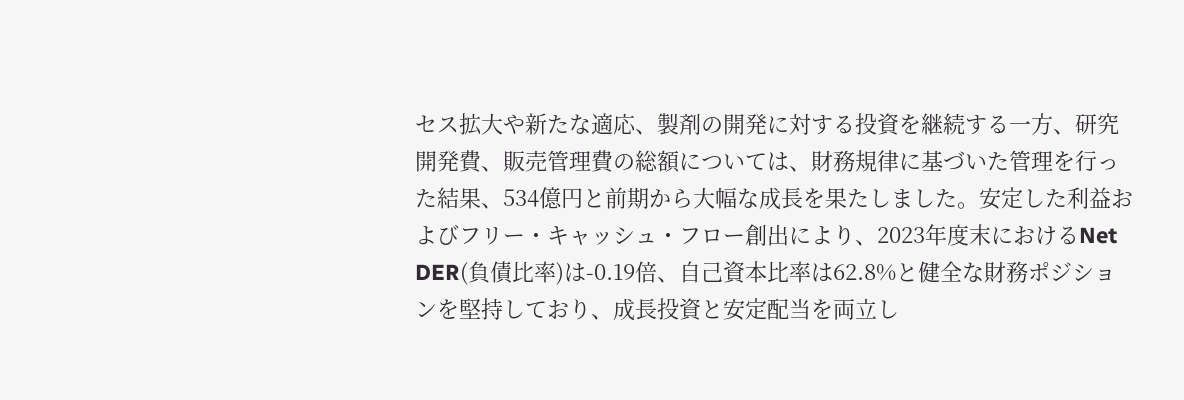セス拡大や新たな適応、製剤の開発に対する投資を継続する一方、研究開発費、販売管理費の総額については、財務規律に基づいた管理を行った結果、534億円と前期から大幅な成長を果たしました。安定した利益およびフリー・キャッシュ・フロー創出により、2023年度末におけるNet DER(負債比率)は-0.19倍、自己資本比率は62.8%と健全な財務ポジションを堅持しており、成長投資と安定配当を両立し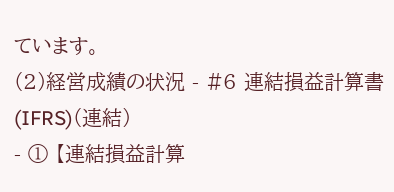ています。
(2)経営成績の状況 - #6 連結損益計算書(IFRS)(連結)
- ① 【連結損益計算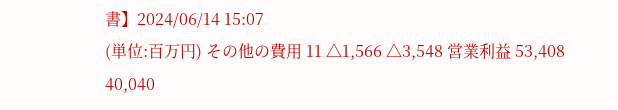書】2024/06/14 15:07
(単位:百万円) その他の費用 11 △1,566 △3,548 営業利益 53,408 40,040